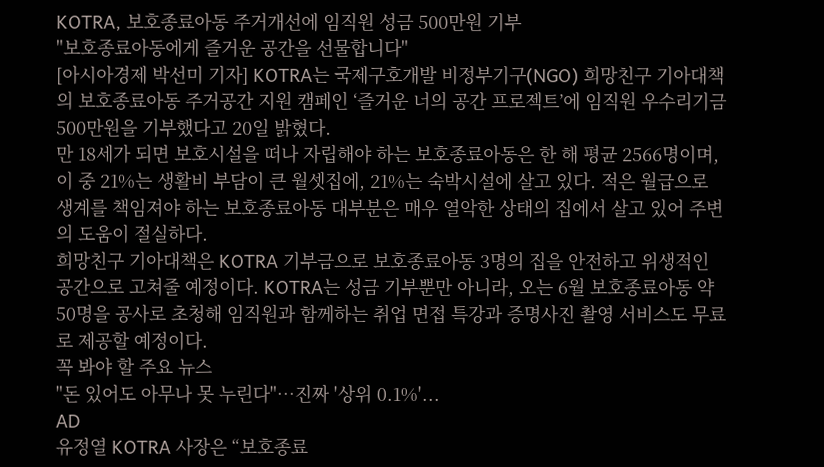KOTRA, 보호종료아동 주거개선에 임직원 성금 500만원 기부
"보호종료아동에게 즐거운 공간을 선물합니다"
[아시아경제 박선미 기자] KOTRA는 국제구호개발 비정부기구(NGO) 희망친구 기아대책의 보호종료아동 주거공간 지원 캠페인 ‘즐거운 너의 공간 프로젝트’에 임직원 우수리기금 500만원을 기부했다고 20일 밝혔다.
만 18세가 되면 보호시설을 떠나 자립해야 하는 보호종료아동은 한 해 평균 2566명이며, 이 중 21%는 생활비 부담이 큰 월셋집에, 21%는 숙박시설에 살고 있다. 적은 월급으로 생계를 책임져야 하는 보호종료아동 대부분은 매우 열악한 상태의 집에서 살고 있어 주변의 도움이 절실하다.
희망친구 기아대책은 KOTRA 기부금으로 보호종료아동 3명의 집을 안전하고 위생적인 공간으로 고쳐줄 예정이다. KOTRA는 성금 기부뿐만 아니라, 오는 6월 보호종료아동 약 50명을 공사로 초청해 임직원과 함께하는 취업 면접 특강과 증명사진 촬영 서비스도 무료로 제공할 예정이다.
꼭 봐야 할 주요 뉴스
"돈 있어도 아무나 못 누린다"…진짜 '상위 0.1%'...
AD
유정열 KOTRA 사장은 “보호종료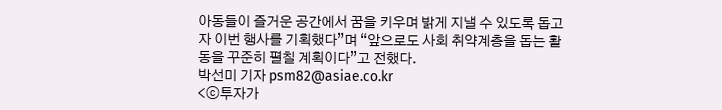아동들이 즐거운 공간에서 꿈을 키우며 밝게 지낼 수 있도록 돕고자 이번 행사를 기획했다”며 “앞으로도 사회 취약계층을 돕는 활동을 꾸준히 펼칠 계획이다”고 전했다.
박선미 기자 psm82@asiae.co.kr
<ⓒ투자가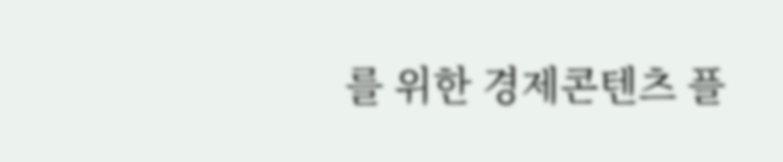를 위한 경제콘텐츠 플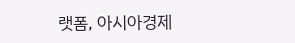랫폼, 아시아경제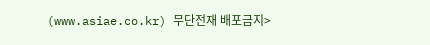(www.asiae.co.kr) 무단전재 배포금지>